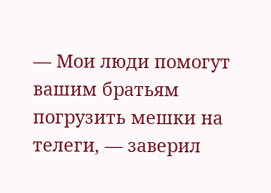— Мои люди помогут вашим братьям погрузить мешки на телеги, — заверил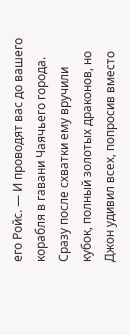его Ройс. — И проводят вас до вашего корабля в гавани Чаячьего города.
Сразу после схватки ему вручили кубок, полный золотых драконов, но Джон удивил всех, попросив вместо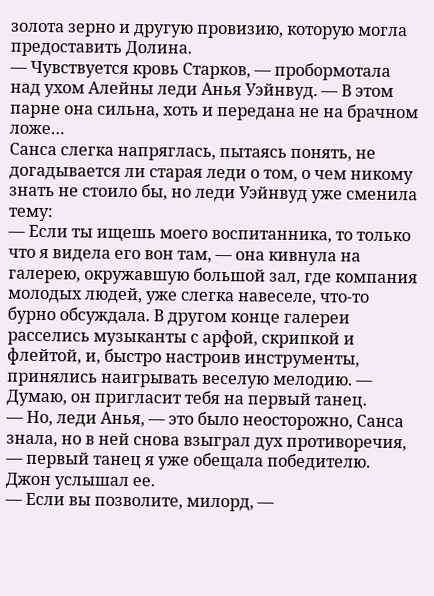золота зерно и другую провизию, которую могла предоставить Долина.
— Чувствуется кровь Старков, — пробормотала над ухом Алейны леди Анья Уэйнвуд. — В этом парне она сильна, хоть и передана не на брачном ложе…
Санса слегка напряглась, пытаясь понять, не догадывается ли старая леди о том, о чем никому знать не стоило бы, но леди Уэйнвуд уже сменила тему:
— Если ты ищешь моего воспитанника, то только что я видела его вон там, — она кивнула на галерею, окружавшую большой зал, где компания молодых людей, уже слегка навеселе, что-то бурно обсуждала. В другом конце галереи расселись музыканты с арфой, скрипкой и флейтой, и, быстро настроив инструменты, принялись наигрывать веселую мелодию. — Думаю, он пригласит тебя на первый танец.
— Но, леди Анья, — это было неосторожно, Санса знала, но в ней снова взыграл дух противоречия, — первый танец я уже обещала победителю.
Джон услышал ее.
— Если вы позволите, милорд, —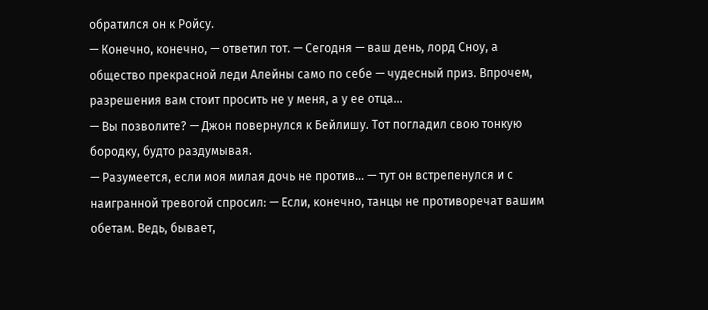обратился он к Ройсу.
— Конечно, конечно, — ответил тот. — Сегодня — ваш день, лорд Сноу, а общество прекрасной леди Алейны само по себе — чудесный приз. Впрочем, разрешения вам стоит просить не у меня, а у ее отца…
— Вы позволите? — Джон повернулся к Бейлишу. Тот погладил свою тонкую бородку, будто раздумывая.
— Разумеется, если моя милая дочь не против… — тут он встрепенулся и с наигранной тревогой спросил: — Если, конечно, танцы не противоречат вашим обетам. Ведь, бывает,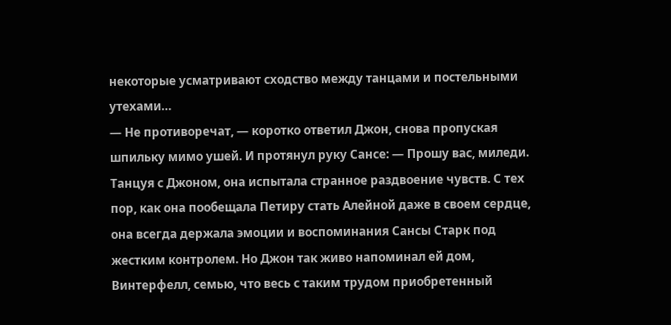некоторые усматривают сходство между танцами и постельными утехами…
— Не противоречат, — коротко ответил Джон, снова пропуская шпильку мимо ушей. И протянул руку Сансе: — Прошу вас, миледи.
Танцуя с Джоном, она испытала странное раздвоение чувств. С тех пор, как она пообещала Петиру стать Алейной даже в своем сердце, она всегда держала эмоции и воспоминания Сансы Старк под жестким контролем. Но Джон так живо напоминал ей дом, Винтерфелл, семью, что весь с таким трудом приобретенный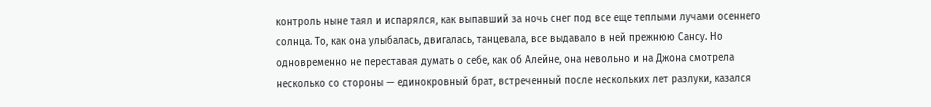контроль ныне таял и испарялся, как выпавший за ночь снег под все еще теплыми лучами осеннего солнца. То, как она улыбалась, двигалась, танцевала, все выдавало в ней прежнюю Сансу. Но одновременно не переставая думать о себе, как об Алейне, она невольно и на Джона смотрела несколько со стороны — единокровный брат, встреченный после нескольких лет разлуки, казался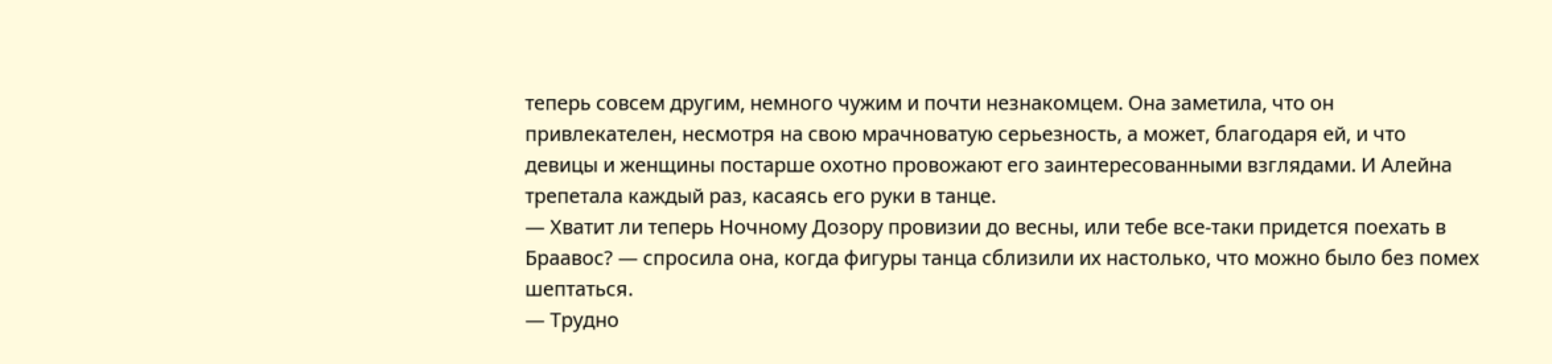теперь совсем другим, немного чужим и почти незнакомцем. Она заметила, что он привлекателен, несмотря на свою мрачноватую серьезность, а может, благодаря ей, и что девицы и женщины постарше охотно провожают его заинтересованными взглядами. И Алейна трепетала каждый раз, касаясь его руки в танце.
— Хватит ли теперь Ночному Дозору провизии до весны, или тебе все-таки придется поехать в Браавос? — спросила она, когда фигуры танца сблизили их настолько, что можно было без помех шептаться.
— Трудно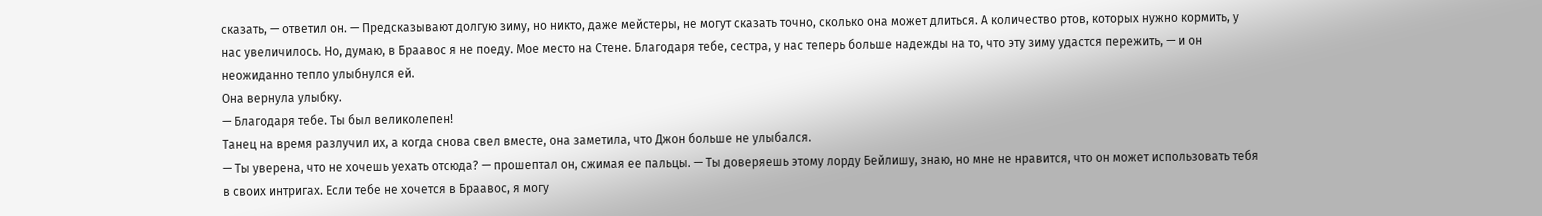сказать, — ответил он. — Предсказывают долгую зиму, но никто, даже мейстеры, не могут сказать точно, сколько она может длиться. А количество ртов, которых нужно кормить, у нас увеличилось. Но, думаю, в Браавос я не поеду. Мое место на Стене. Благодаря тебе, сестра, у нас теперь больше надежды на то, что эту зиму удастся пережить, — и он неожиданно тепло улыбнулся ей.
Она вернула улыбку.
— Благодаря тебе. Ты был великолепен!
Танец на время разлучил их, а когда снова свел вместе, она заметила, что Джон больше не улыбался.
— Ты уверена, что не хочешь уехать отсюда? — прошептал он, сжимая ее пальцы. — Ты доверяешь этому лорду Бейлишу, знаю, но мне не нравится, что он может использовать тебя в своих интригах. Если тебе не хочется в Браавос, я могу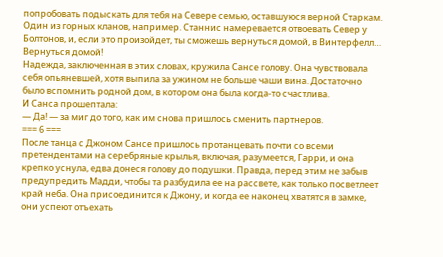попробовать подыскать для тебя на Севере семью, оставшуюся верной Старкам. Один из горных кланов, например. Станнис намеревается отвоевать Север у Болтонов, и, если это произойдет, ты сможешь вернуться домой, в Винтерфелл…
Вернуться домой!
Надежда, заключенная в этих словах, кружила Сансе голову. Она чувствовала себя опьяневшей, хотя выпила за ужином не больше чаши вина. Достаточно было вспомнить родной дом, в котором она была когда-то счастлива.
И Санса прошептала:
— Да! — за миг до того, как им снова пришлось сменить партнеров.
=== 6 ===
После танца с Джоном Сансе пришлось протанцевать почти со всеми претендентами на серебряные крылья, включая, разумеется, Гарри, и она крепко уснула, едва донеся голову до подушки. Правда, перед этим не забыв предупредить Мадди, чтобы та разбудила ее на рассвете, как только посветлеет край неба. Она присоединится к Джону, и когда ее наконец хватятся в замке, они успеют отъехать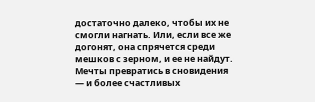достаточно далеко, чтобы их не смогли нагнать. Или, если все же догонят, она спрячется среди мешков с зерном, и ее не найдут. Мечты превратись в сновидения — и более счастливых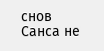снов Санса не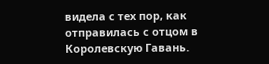видела с тех пор, как отправилась с отцом в Королевскую Гавань.